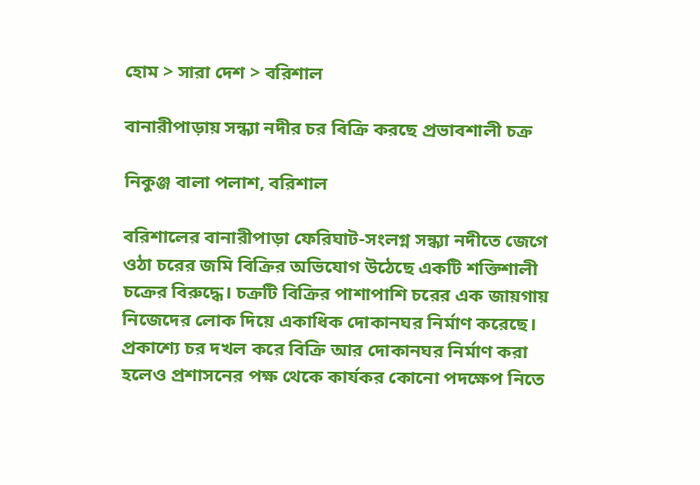হোম > সারা দেশ > বরিশাল

বানারীপাড়ায় সন্ধ্যা নদীর চর বিক্রি করছে প্রভাবশালী চক্র

নিকুঞ্জ বালা পলাশ, বরিশাল

বরিশালের বানারীপাড়া ফেরিঘাট-সংলগ্ন সন্ধ্যা নদীতে জেগে ওঠা চরের জমি বিক্রির অভিযোগ উঠেছে একটি শক্তিশালী চক্রের বিরুদ্ধে। চক্রটি বিক্রির পাশাপাশি চরের এক জায়গায় নিজেদের লোক দিয়ে একাধিক দোকানঘর নির্মাণ করেছে। প্রকাশ্যে চর দখল করে বিক্রি আর দোকানঘর নির্মাণ করা হলেও প্রশাসনের পক্ষ থেকে কার্যকর কোনো পদক্ষেপ নিতে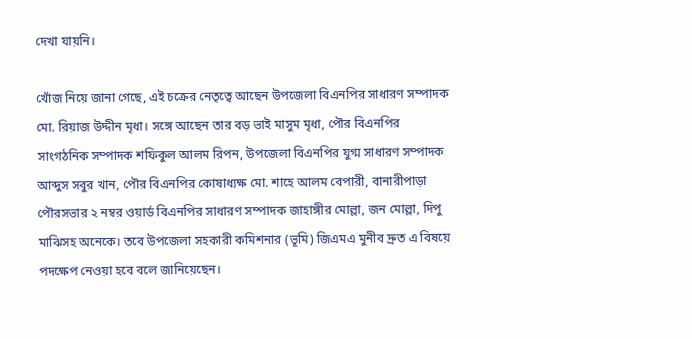দেখা যায়নি।

খোঁজ নিয়ে জানা গেছে, এই চক্রের নেতৃত্বে আছেন উপজেলা বিএনপির সাধারণ সম্পাদক মো. রিয়াজ উদ্দীন মৃধা। সঙ্গে আছেন তার বড় ভাই মাসুম মৃধা, পৌর বিএনপির সাংগঠনিক সম্পাদক শফিকুল আলম রিপন, উপজেলা বিএনপির যুগ্ম সাধারণ সম্পাদক আব্দুস সবুর খান, পৌর বিএনপির কোষাধ্যক্ষ মো. শাহে আলম বেপারী, বানারীপাড়া পৌরসভার ২ নম্বর ওয়ার্ড বিএনপির সাধারণ সম্পাদক জাহাঙ্গীর মোল্লা, জন মোল্লা, দিপু মাঝিসহ অনেকে। তবে উপজেলা সহকারী কমিশনার (ভূমি) জিএমএ মুনীব দ্রুত এ বিষয়ে পদক্ষেপ নেওয়া হবে বলে জানিয়েছেন।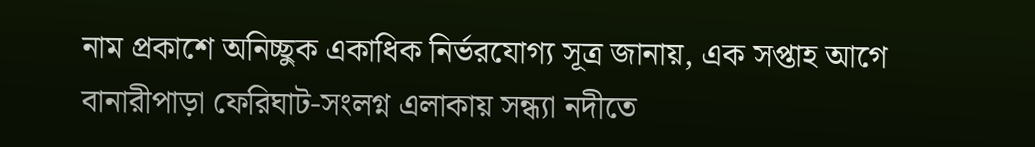নাম প্রকাশে অনিচ্ছুক একাধিক নির্ভরযোগ্য সূত্র জানায়, এক সপ্তাহ আগে বানারীপাড়া ফেরিঘাট-সংলগ্ন এলাকায় সন্ধ্যা নদীতে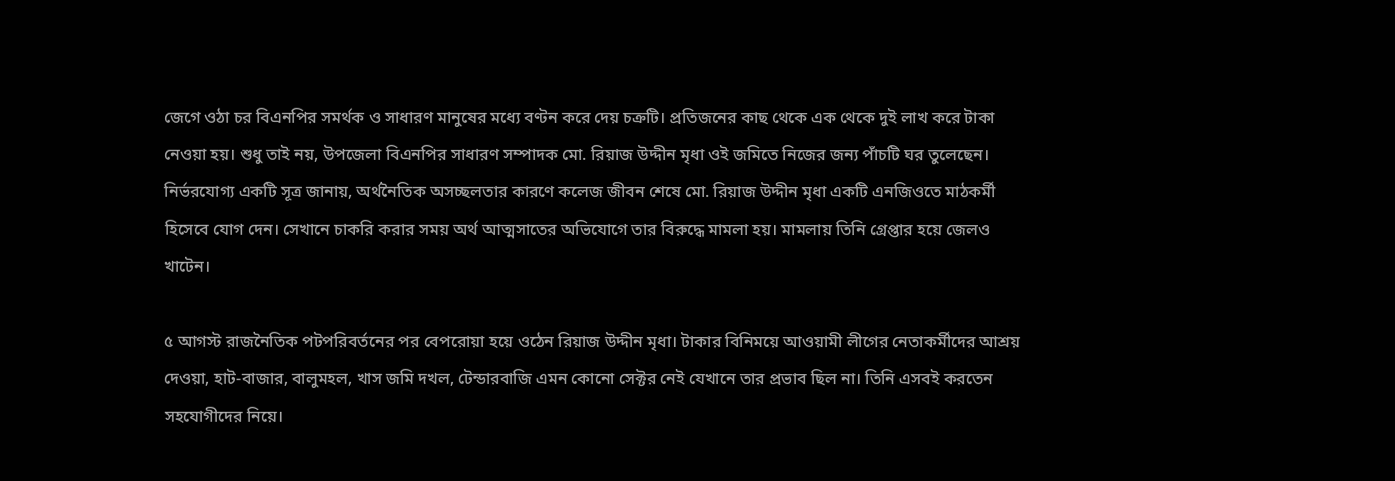জেগে ওঠা চর বিএনপির সমর্থক ও সাধারণ মানুষের মধ্যে বণ্টন করে দেয় চক্রটি। প্রতিজনের কাছ থেকে এক থেকে দুই লাখ করে টাকা নেওয়া হয়। শুধু তাই নয়, উপজেলা বিএনপির সাধারণ সম্পাদক মো. রিয়াজ উদ্দীন মৃধা ওই জমিতে নিজের জন্য পাঁচটি ঘর তুলেছেন। নির্ভরযোগ্য একটি সূত্র জানায়, অর্থনৈতিক অসচ্ছলতার কারণে কলেজ জীবন শেষে মো. রিয়াজ উদ্দীন মৃধা একটি এনজিওতে মাঠকর্মী হিসেবে যোগ দেন। সেখানে চাকরি করার সময় অর্থ আত্মসাতের অভিযোগে তার বিরুদ্ধে মামলা হয়। মামলায় তিনি গ্রেপ্তার হয়ে জেলও খাটেন।

৫ আগস্ট রাজনৈতিক পটপরিবর্তনের পর বেপরোয়া হয়ে ওঠেন রিয়াজ উদ্দীন মৃধা। টাকার বিনিময়ে আওয়ামী লীগের নেতাকর্মীদের আশ্রয় দেওয়া, হাট-বাজার, বালুমহল, খাস জমি দখল, টেন্ডারবাজি এমন কোনো সেক্টর নেই যেখানে তার প্রভাব ছিল না। তিনি এসবই করতেন সহযোগীদের নিয়ে।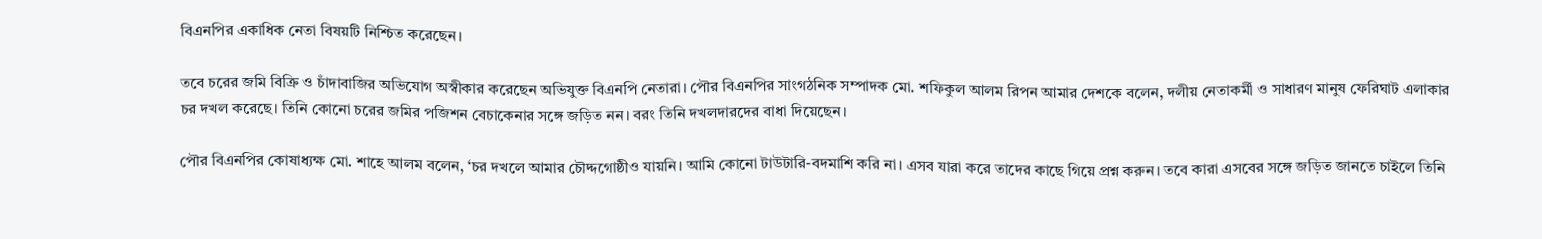বিএনপির একাধিক নেতা বিষয়টি নিশ্চিত করেছেন।

তবে চরের জমি বিক্রি ও চাঁদাবাজির অভিযোগ অস্বীকার করেছেন অভিযুক্ত বিএনপি নেতারা। পৌর বিএনপির সাংগঠনিক সম্পাদক মো. শফিকুল আলম রিপন আমার দেশকে বলেন, দলীয় নেতাকর্মী ও সাধারণ মানুষ ফেরিঘাট এলাকার চর দখল করেছে। তিনি কোনো চরের জমির পজিশন বেচাকেনার সঙ্গে জড়িত নন। বরং তিনি দখলদারদের বাধা দিয়েছেন।

পৌর বিএনপির কোষাধ্যক্ষ মো. শাহে আলম বলেন, ‘চর দখলে আমার চৌদ্দগোষ্ঠীও যায়নি। আমি কোনো টাউটারি-বদমাশি করি না। এসব যারা করে তাদের কাছে গিয়ে প্রশ্ন করুন। তবে কারা এসবের সঙ্গে জড়িত জানতে চাইলে তিনি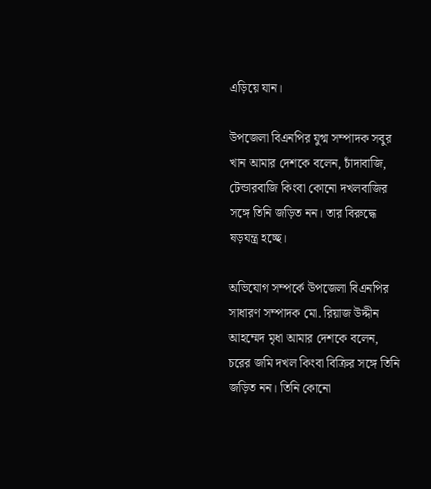এড়িয়ে যান।

উপজেলা বিএনপির যুগ্ম সম্পাদক সবুর খান আমার দেশকে বলেন, চাঁদাবাজি, টেন্ডারবাজি কিংবা কোনো দখলবাজির সঙ্গে তিনি জড়িত নন। তার বিরুদ্ধে ষড়যন্ত্র হচ্ছে।

অভিযোগ সম্পর্কে উপজেলা বিএনপির সাধারণ সম্পাদক মো. রিয়াজ উদ্দীন আহম্মেদ মৃধা আমার দেশকে বলেন, চরের জমি দখল কিংবা বিক্রির সঙ্গে তিনি জড়িত নন। তিনি কোনো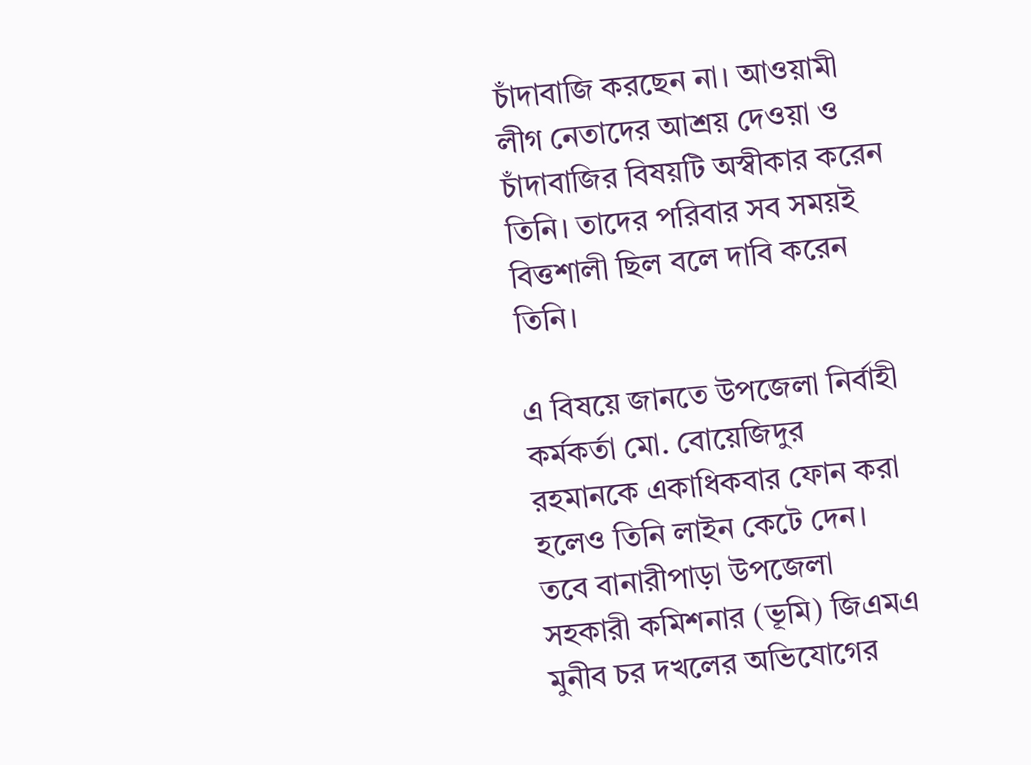চাঁদাবাজি করছেন না। আওয়ামী লীগ নেতাদের আশ্রয় দেওয়া ও চাঁদাবাজির বিষয়টি অস্বীকার করেন তিনি। তাদের পরিবার সব সময়ই বিত্তশালী ছিল বলে দাবি করেন তিনি।

এ বিষয়ে জানতে উপজেলা নির্বাহী কর্মকর্তা মো. বোয়েজিদুর রহমানকে একাধিকবার ফোন করা হলেও তিনি লাইন কেটে দেন। তবে বানারীপাড়া উপজেলা সহকারী কমিশনার (ভূমি) জিএমএ মুনীব চর দখলের অভিযোগের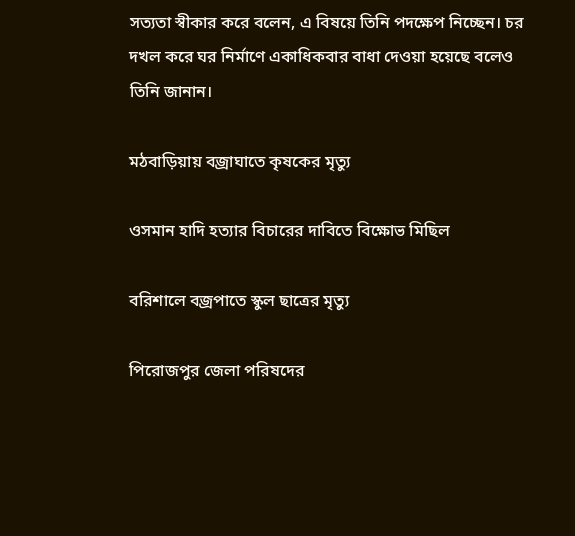সত্যতা স্বীকার করে বলেন, এ বিষয়ে তিনি পদক্ষেপ নিচ্ছেন। চর দখল করে ঘর নির্মাণে একাধিকবার বাধা দেওয়া হয়েছে বলেও তিনি জানান।

মঠবাড়িয়ায় বজ্রাঘাতে কৃষকের মৃত্যু

ওসমান হাদি হত্যার বিচারের দাবিতে বিক্ষোভ মিছিল

বরিশালে বজ্রপাতে স্কুল ছাত্রের মৃত্যু

পিরোজপুর জেলা পরিষদের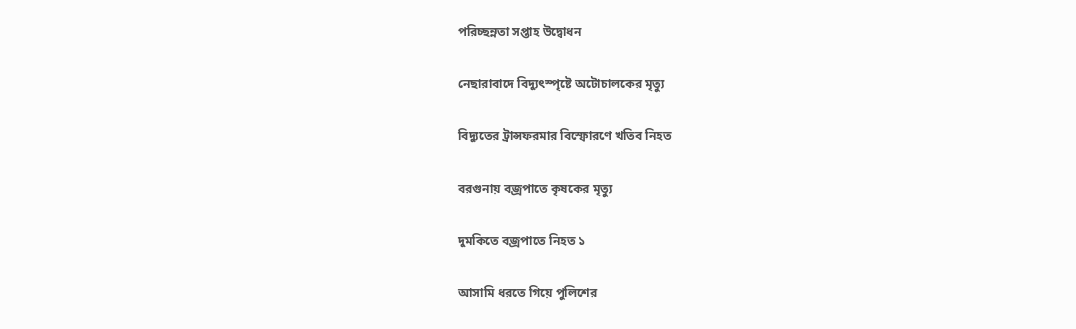পরিচ্ছন্নতা সপ্তাহ উদ্বোধন

নেছারাবাদে বিদ্যুৎস্পৃষ্টে অটোচালকের মৃত্যু

বিদ্যুতের ট্রান্সফরমার বিস্ফোরণে খতিব নিহত

বরগুনায় বজ্রপাতে কৃষকের মৃত্যু

দুমকিতে বজ্রপাতে নিহত ১

আসামি ধরতে গিয়ে পুলিশের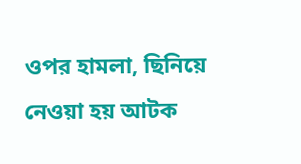ওপর হামলা, ছিনিয়ে নেওয়া হয় আটক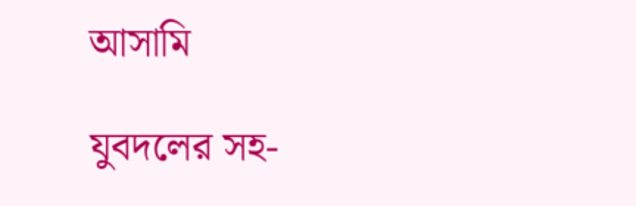আসামি

যুবদলের সহ-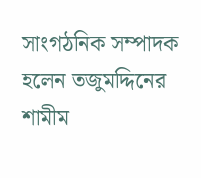সাংগঠনিক সম্পাদক হলেন তজুমদ্দিনের শামীম